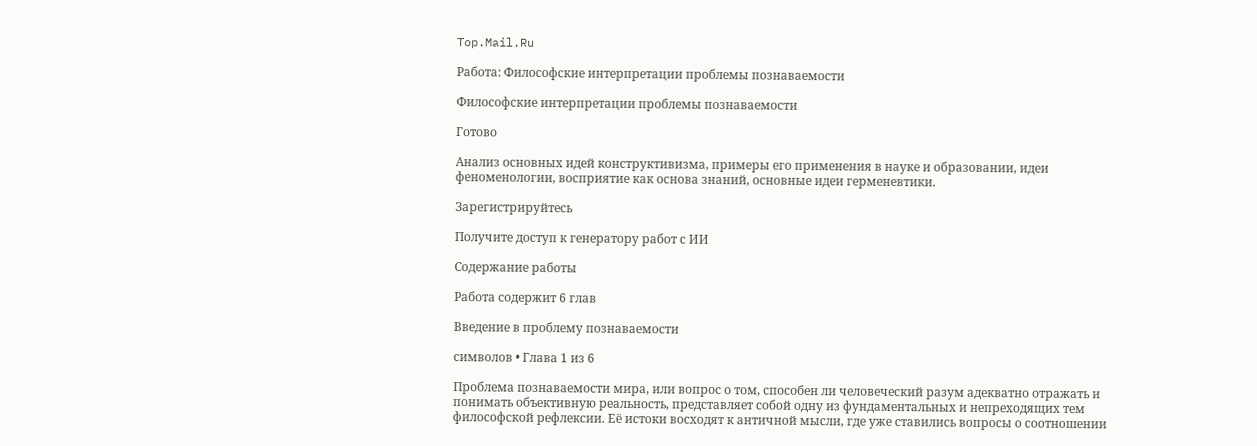Top.Mail.Ru

Работа: Философские интерпретации проблемы познаваемости

Философские интерпретации проблемы познаваемости

Готово

Анализ основных идей конструктивизма, примеры его применения в науке и образовании, идеи феноменологии, восприятие как основа знаний, основные идеи герменевтики.

Зарегистрируйтесь

Получите доступ к генератору работ с ИИ

Содержание работы

Работа содержит 6 глав

Введение в проблему познаваемости

символов • Глава 1 из 6

Проблема познаваемости мира, или вопрос о том, способен ли человеческий разум адекватно отражать и понимать объективную реальность, представляет собой одну из фундаментальных и непреходящих тем философской рефлексии. Её истоки восходят к античной мысли, где уже ставились вопросы о соотношении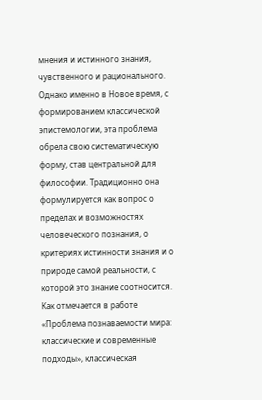мнения и истинного знания, чувственного и рационального. Однако именно в Новое время, с формированием классической эпистемологии, эта проблема обрела свою систематическую форму, став центральной для философии. Традиционно она формулируется как вопрос о пределах и возможностях человеческого познания, о критериях истинности знания и о природе самой реальности, с которой это знание соотносится. Как отмечается в работе «Проблема познаваемости мира: классические и современные подходы», классическая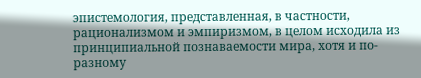эпистемология, представленная, в частности, рационализмом и эмпиризмом, в целом исходила из принципиальной познаваемости мира, хотя и по-разному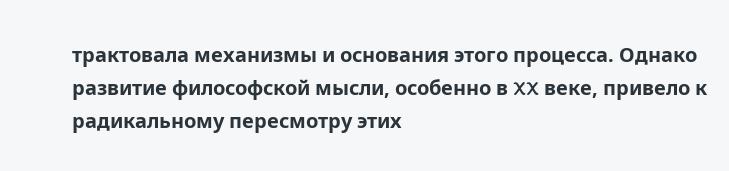трактовала механизмы и основания этого процесса. Однако развитие философской мысли, особенно в XX веке, привело к радикальному пересмотру этих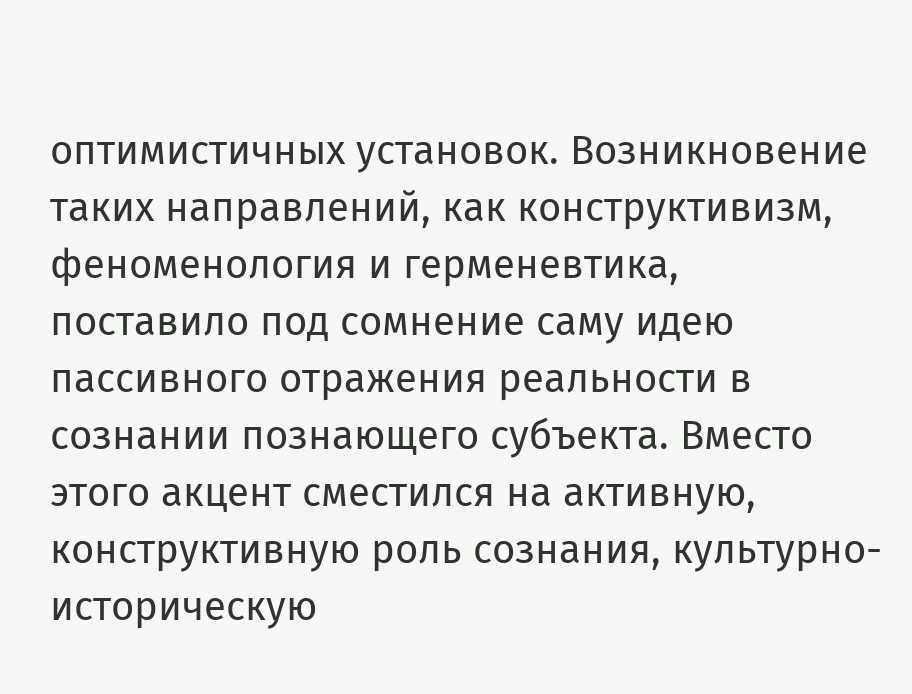оптимистичных установок. Возникновение таких направлений, как конструктивизм, феноменология и герменевтика, поставило под сомнение саму идею пассивного отражения реальности в сознании познающего субъекта. Вместо этого акцент сместился на активную, конструктивную роль сознания, культурно-историческую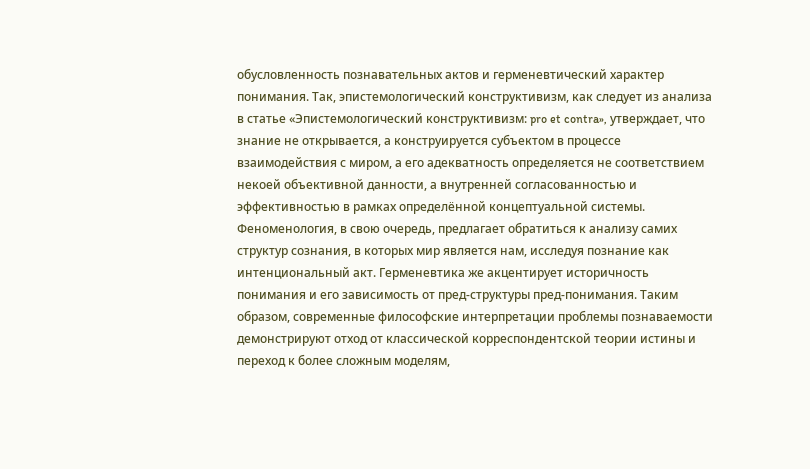обусловленность познавательных актов и герменевтический характер понимания. Так, эпистемологический конструктивизм, как следует из анализа в статье «Эпистемологический конструктивизм: pro et contra», утверждает, что знание не открывается, а конструируется субъектом в процессе взаимодействия с миром, а его адекватность определяется не соответствием некоей объективной данности, а внутренней согласованностью и эффективностью в рамках определённой концептуальной системы. Феноменология, в свою очередь, предлагает обратиться к анализу самих структур сознания, в которых мир является нам, исследуя познание как интенциональный акт. Герменевтика же акцентирует историчность понимания и его зависимость от пред-структуры пред-понимания. Таким образом, современные философские интерпретации проблемы познаваемости демонстрируют отход от классической корреспондентской теории истины и переход к более сложным моделям,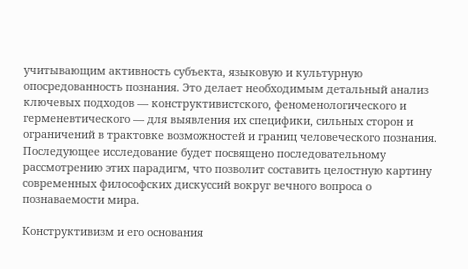учитывающим активность субъекта, языковую и культурную опосредованность познания. Это делает необходимым детальный анализ ключевых подходов — конструктивистского, феноменологического и герменевтического — для выявления их специфики, сильных сторон и ограничений в трактовке возможностей и границ человеческого познания. Последующее исследование будет посвящено последовательному рассмотрению этих парадигм, что позволит составить целостную картину современных философских дискуссий вокруг вечного вопроса о познаваемости мира.

Конструктивизм и его основания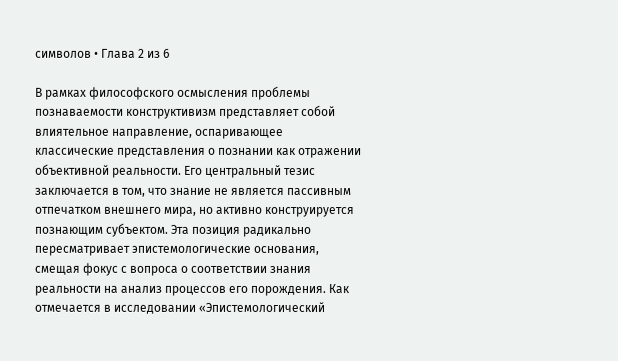символов • Глава 2 из 6

В рамках философского осмысления проблемы познаваемости конструктивизм представляет собой влиятельное направление, оспаривающее классические представления о познании как отражении объективной реальности. Его центральный тезис заключается в том, что знание не является пассивным отпечатком внешнего мира, но активно конструируется познающим субъектом. Эта позиция радикально пересматривает эпистемологические основания, смещая фокус с вопроса о соответствии знания реальности на анализ процессов его порождения. Как отмечается в исследовании «Эпистемологический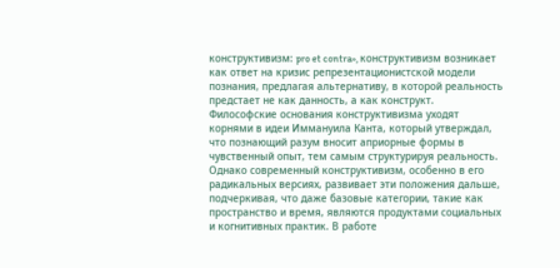конструктивизм: pro et contra», конструктивизм возникает как ответ на кризис репрезентационистской модели познания, предлагая альтернативу, в которой реальность предстает не как данность, а как конструкт. Философские основания конструктивизма уходят корнями в идеи Иммануила Канта, который утверждал, что познающий разум вносит априорные формы в чувственный опыт, тем самым структурируя реальность. Однако современный конструктивизм, особенно в его радикальных версиях, развивает эти положения дальше, подчеркивая, что даже базовые категории, такие как пространство и время, являются продуктами социальных и когнитивных практик. В работе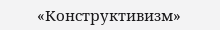«Конструктивизм»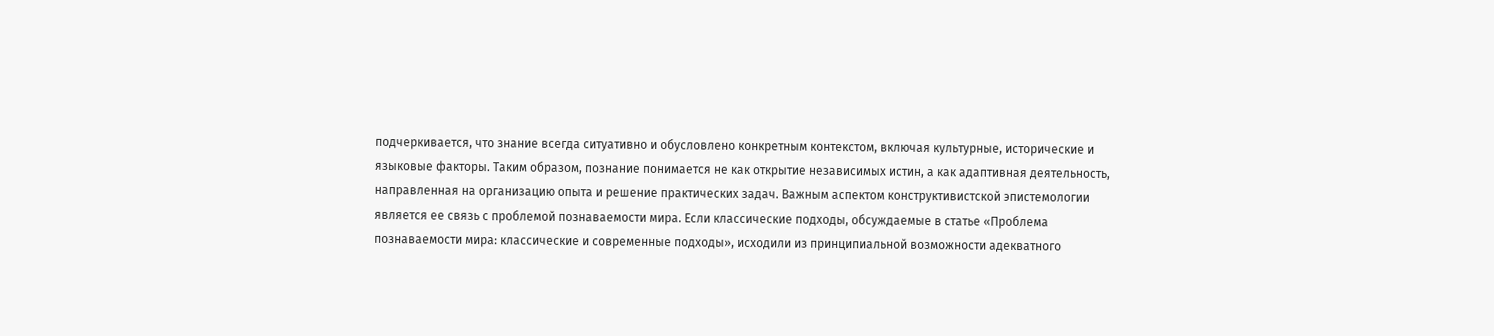подчеркивается, что знание всегда ситуативно и обусловлено конкретным контекстом, включая культурные, исторические и языковые факторы. Таким образом, познание понимается не как открытие независимых истин, а как адаптивная деятельность, направленная на организацию опыта и решение практических задач. Важным аспектом конструктивистской эпистемологии является ее связь с проблемой познаваемости мира. Если классические подходы, обсуждаемые в статье «Проблема познаваемости мира: классические и современные подходы», исходили из принципиальной возможности адекватного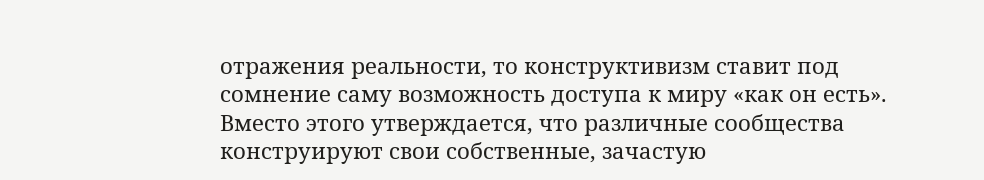отражения реальности, то конструктивизм ставит под сомнение саму возможность доступа к миру «как он есть». Вместо этого утверждается, что различные сообщества конструируют свои собственные, зачастую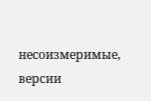несоизмеримые, версии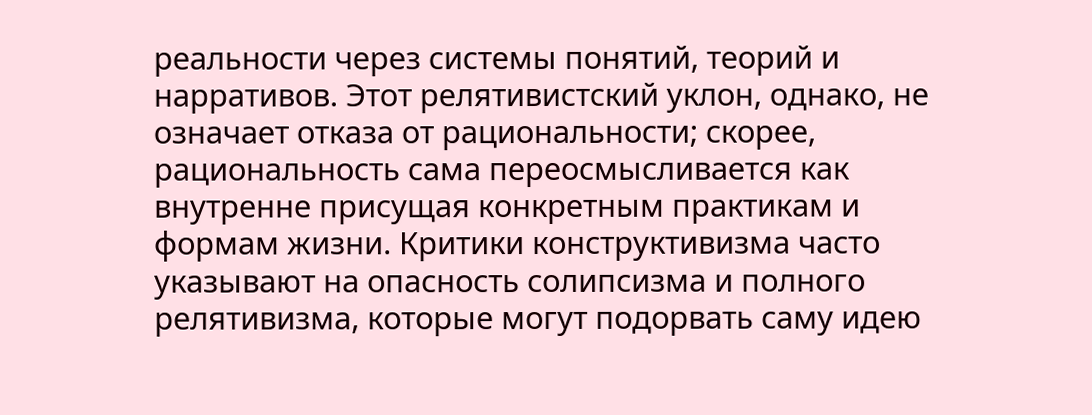реальности через системы понятий, теорий и нарративов. Этот релятивистский уклон, однако, не означает отказа от рациональности; скорее, рациональность сама переосмысливается как внутренне присущая конкретным практикам и формам жизни. Критики конструктивизма часто указывают на опасность солипсизма и полного релятивизма, которые могут подорвать саму идею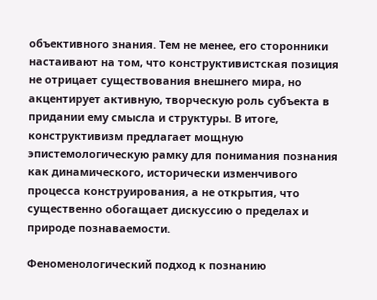объективного знания. Тем не менее, его сторонники настаивают на том, что конструктивистская позиция не отрицает существования внешнего мира, но акцентирует активную, творческую роль субъекта в придании ему смысла и структуры. В итоге, конструктивизм предлагает мощную эпистемологическую рамку для понимания познания как динамического, исторически изменчивого процесса конструирования, а не открытия, что существенно обогащает дискуссию о пределах и природе познаваемости.

Феноменологический подход к познанию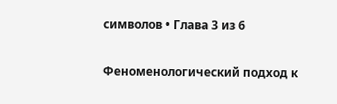символов • Глава 3 из 6

Феноменологический подход к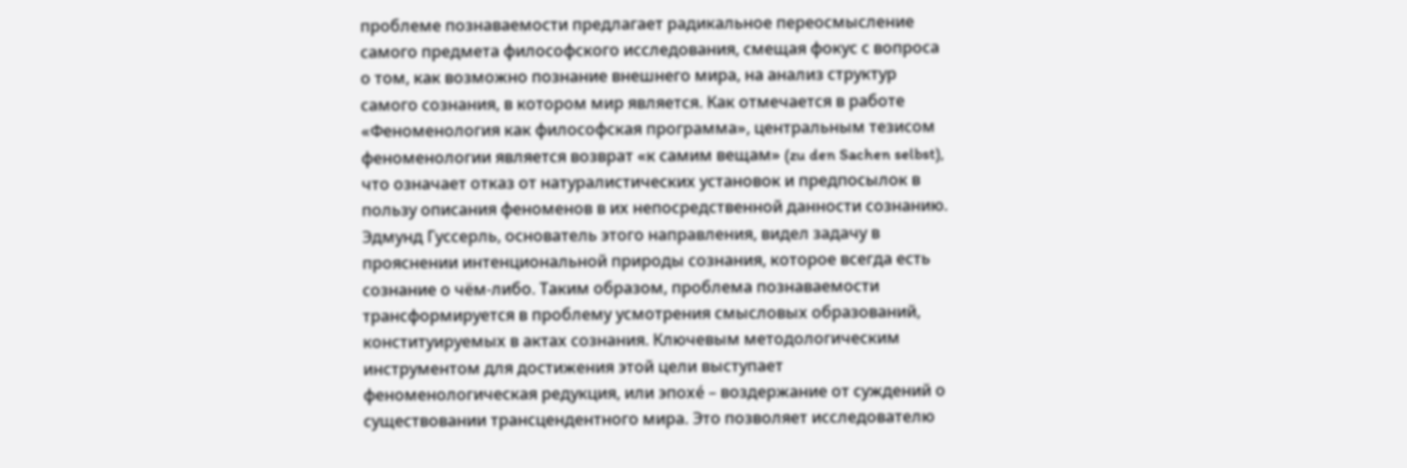проблеме познаваемости предлагает радикальное переосмысление самого предмета философского исследования, смещая фокус с вопроса о том, как возможно познание внешнего мира, на анализ структур самого сознания, в котором мир является. Как отмечается в работе «Феноменология как философская программа», центральным тезисом феноменологии является возврат «к самим вещам» (zu den Sachen selbst), что означает отказ от натуралистических установок и предпосылок в пользу описания феноменов в их непосредственной данности сознанию. Эдмунд Гуссерль, основатель этого направления, видел задачу в прояснении интенциональной природы сознания, которое всегда есть сознание о чём-либо. Таким образом, проблема познаваемости трансформируется в проблему усмотрения смысловых образований, конституируемых в актах сознания. Ключевым методологическим инструментом для достижения этой цели выступает феноменологическая редукция, или эпохé – воздержание от суждений о существовании трансцендентного мира. Это позволяет исследователю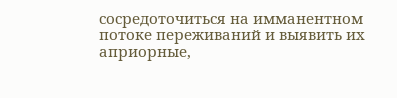сосредоточиться на имманентном потоке переживаний и выявить их априорные,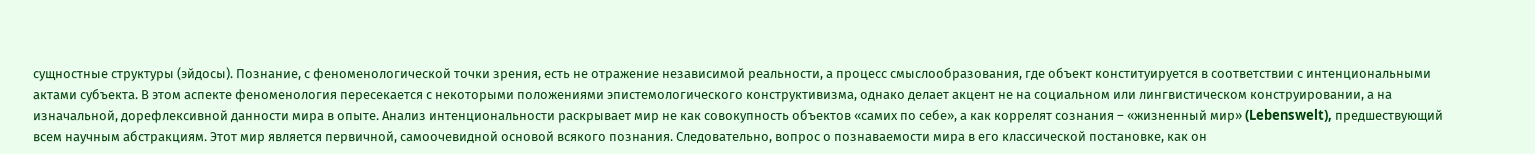сущностные структуры (эйдосы). Познание, с феноменологической точки зрения, есть не отражение независимой реальности, а процесс смыслообразования, где объект конституируется в соответствии с интенциональными актами субъекта. В этом аспекте феноменология пересекается с некоторыми положениями эпистемологического конструктивизма, однако делает акцент не на социальном или лингвистическом конструировании, а на изначальной, дорефлексивной данности мира в опыте. Анализ интенциональности раскрывает мир не как совокупность объектов «самих по себе», а как коррелят сознания – «жизненный мир» (Lebenswelt), предшествующий всем научным абстракциям. Этот мир является первичной, самоочевидной основой всякого познания. Следовательно, вопрос о познаваемости мира в его классической постановке, как он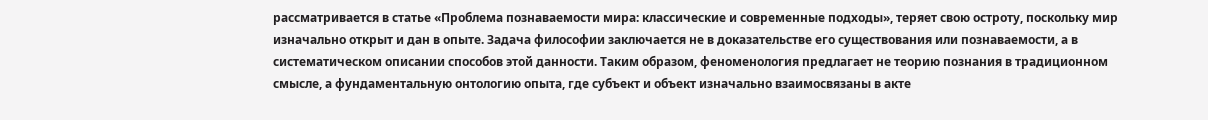рассматривается в статье «Проблема познаваемости мира: классические и современные подходы», теряет свою остроту, поскольку мир изначально открыт и дан в опыте. Задача философии заключается не в доказательстве его существования или познаваемости, а в систематическом описании способов этой данности. Таким образом, феноменология предлагает не теорию познания в традиционном смысле, а фундаментальную онтологию опыта, где субъект и объект изначально взаимосвязаны в акте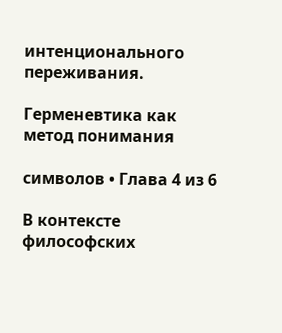интенционального переживания.

Герменевтика как метод понимания

символов • Глава 4 из 6

В контексте философских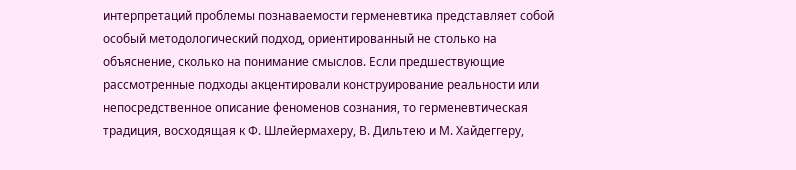интерпретаций проблемы познаваемости герменевтика представляет собой особый методологический подход, ориентированный не столько на объяснение, сколько на понимание смыслов. Если предшествующие рассмотренные подходы акцентировали конструирование реальности или непосредственное описание феноменов сознания, то герменевтическая традиция, восходящая к Ф. Шлейермахеру, В. Дильтею и М. Хайдеггеру,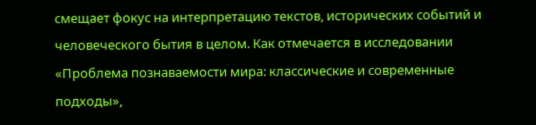смещает фокус на интерпретацию текстов, исторических событий и человеческого бытия в целом. Как отмечается в исследовании «Проблема познаваемости мира: классические и современные подходы»,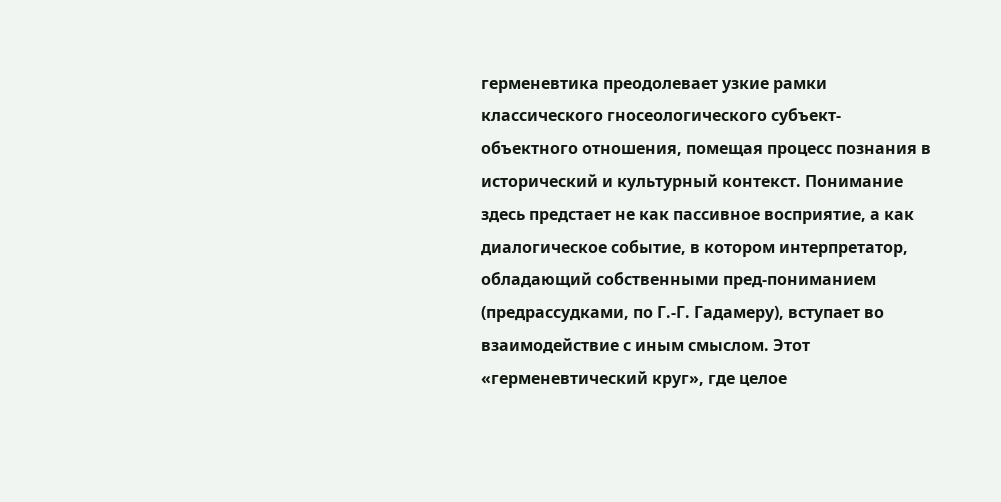герменевтика преодолевает узкие рамки классического гносеологического субъект-объектного отношения, помещая процесс познания в исторический и культурный контекст. Понимание здесь предстает не как пассивное восприятие, а как диалогическое событие, в котором интерпретатор, обладающий собственными пред-пониманием (предрассудками, по Г.-Г. Гадамеру), вступает во взаимодействие с иным смыслом. Этот «герменевтический круг», где целое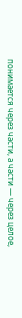понимается через части, а части — через целое,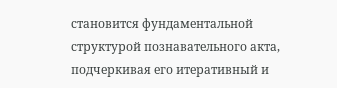становится фундаментальной структурой познавательного акта, подчеркивая его итеративный и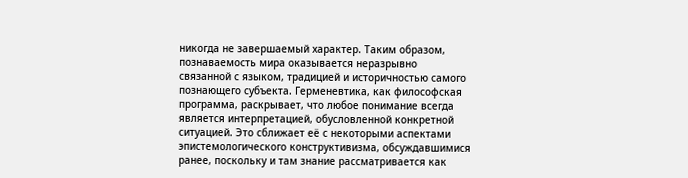никогда не завершаемый характер. Таким образом, познаваемость мира оказывается неразрывно связанной с языком, традицией и историчностью самого познающего субъекта. Герменевтика, как философская программа, раскрывает, что любое понимание всегда является интерпретацией, обусловленной конкретной ситуацией. Это сближает её с некоторыми аспектами эпистемологического конструктивизма, обсуждавшимися ранее, поскольку и там знание рассматривается как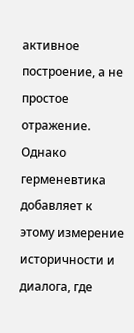активное построение, а не простое отражение. Однако герменевтика добавляет к этому измерение историчности и диалога, где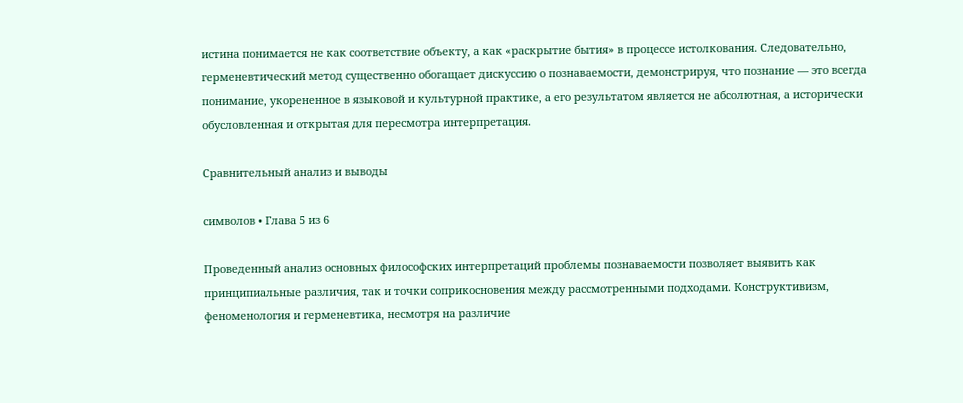истина понимается не как соответствие объекту, а как «раскрытие бытия» в процессе истолкования. Следовательно, герменевтический метод существенно обогащает дискуссию о познаваемости, демонстрируя, что познание — это всегда понимание, укорененное в языковой и культурной практике, а его результатом является не абсолютная, а исторически обусловленная и открытая для пересмотра интерпретация.

Сравнительный анализ и выводы

символов • Глава 5 из 6

Проведенный анализ основных философских интерпретаций проблемы познаваемости позволяет выявить как принципиальные различия, так и точки соприкосновения между рассмотренными подходами. Конструктивизм, феноменология и герменевтика, несмотря на различие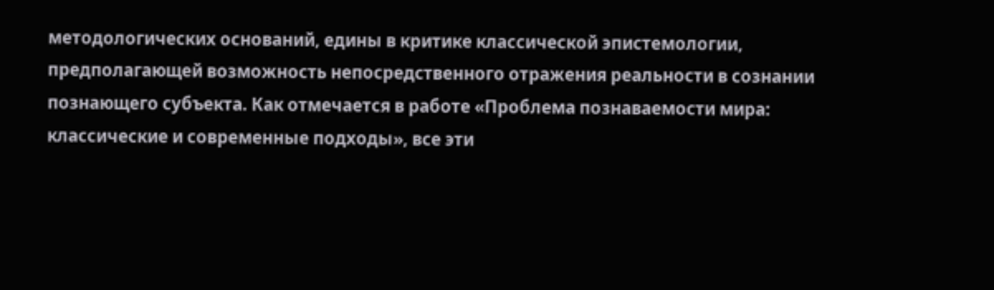методологических оснований, едины в критике классической эпистемологии, предполагающей возможность непосредственного отражения реальности в сознании познающего субъекта. Как отмечается в работе «Проблема познаваемости мира: классические и современные подходы», все эти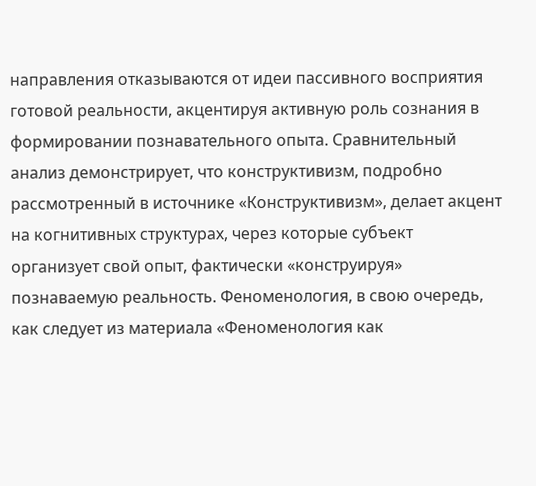направления отказываются от идеи пассивного восприятия готовой реальности, акцентируя активную роль сознания в формировании познавательного опыта. Сравнительный анализ демонстрирует, что конструктивизм, подробно рассмотренный в источнике «Конструктивизм», делает акцент на когнитивных структурах, через которые субъект организует свой опыт, фактически «конструируя» познаваемую реальность. Феноменология, в свою очередь, как следует из материала «Феноменология как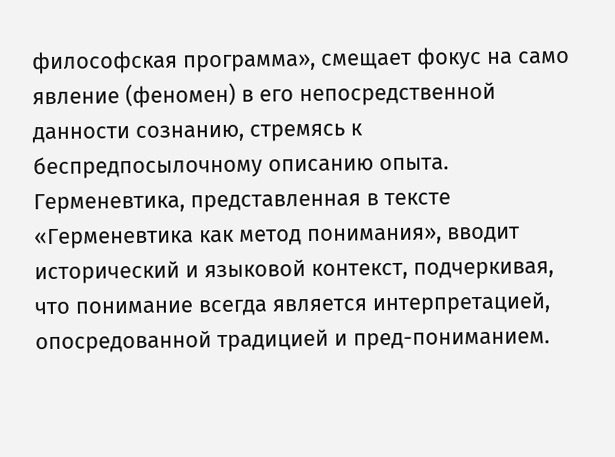философская программа», смещает фокус на само явление (феномен) в его непосредственной данности сознанию, стремясь к беспредпосылочному описанию опыта. Герменевтика, представленная в тексте «Герменевтика как метод понимания», вводит исторический и языковой контекст, подчеркивая, что понимание всегда является интерпретацией, опосредованной традицией и пред-пониманием.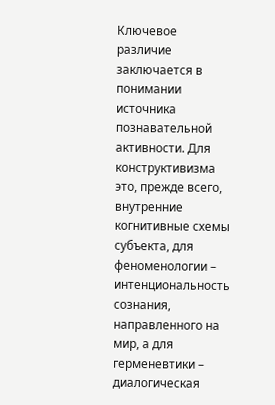Ключевое различие заключается в понимании источника познавательной активности. Для конструктивизма это, прежде всего, внутренние когнитивные схемы субъекта, для феноменологии – интенциональность сознания, направленного на мир, а для герменевтики – диалогическая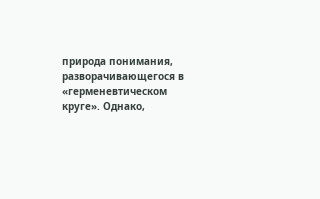природа понимания, разворачивающегося в «герменевтическом круге». Однако,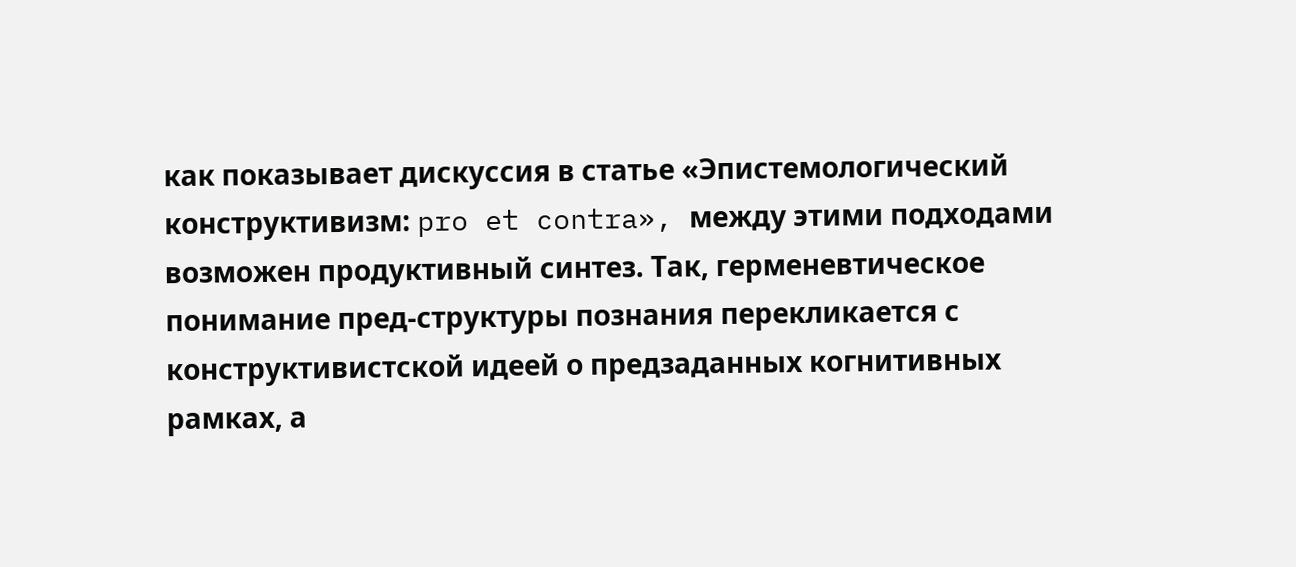как показывает дискуссия в статье «Эпистемологический конструктивизм: pro et contra», между этими подходами возможен продуктивный синтез. Так, герменевтическое понимание пред-структуры познания перекликается с конструктивистской идеей о предзаданных когнитивных рамках, а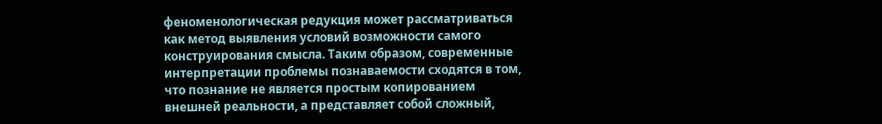феноменологическая редукция может рассматриваться как метод выявления условий возможности самого конструирования смысла. Таким образом, современные интерпретации проблемы познаваемости сходятся в том, что познание не является простым копированием внешней реальности, а представляет собой сложный,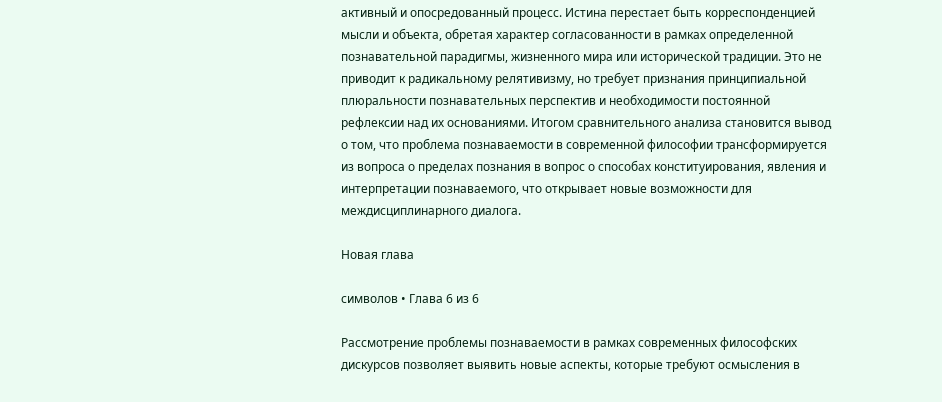активный и опосредованный процесс. Истина перестает быть корреспонденцией мысли и объекта, обретая характер согласованности в рамках определенной познавательной парадигмы, жизненного мира или исторической традиции. Это не приводит к радикальному релятивизму, но требует признания принципиальной плюральности познавательных перспектив и необходимости постоянной рефлексии над их основаниями. Итогом сравнительного анализа становится вывод о том, что проблема познаваемости в современной философии трансформируется из вопроса о пределах познания в вопрос о способах конституирования, явления и интерпретации познаваемого, что открывает новые возможности для междисциплинарного диалога.

Новая глава

символов • Глава 6 из 6

Рассмотрение проблемы познаваемости в рамках современных философских дискурсов позволяет выявить новые аспекты, которые требуют осмысления в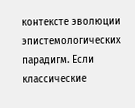контексте эволюции эпистемологических парадигм. Если классические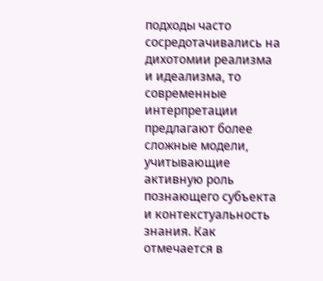подходы часто сосредотачивались на дихотомии реализма и идеализма, то современные интерпретации предлагают более сложные модели, учитывающие активную роль познающего субъекта и контекстуальность знания. Как отмечается в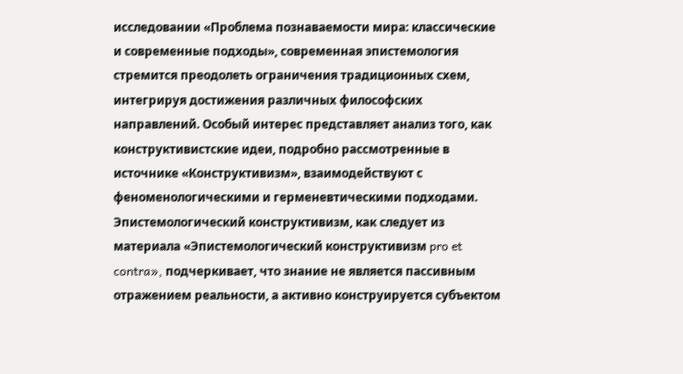исследовании «Проблема познаваемости мира: классические и современные подходы», современная эпистемология стремится преодолеть ограничения традиционных схем, интегрируя достижения различных философских направлений. Особый интерес представляет анализ того, как конструктивистские идеи, подробно рассмотренные в источнике «Конструктивизм», взаимодействуют с феноменологическими и герменевтическими подходами. Эпистемологический конструктивизм, как следует из материала «Эпистемологический конструктивизм pro et contra», подчеркивает, что знание не является пассивным отражением реальности, а активно конструируется субъектом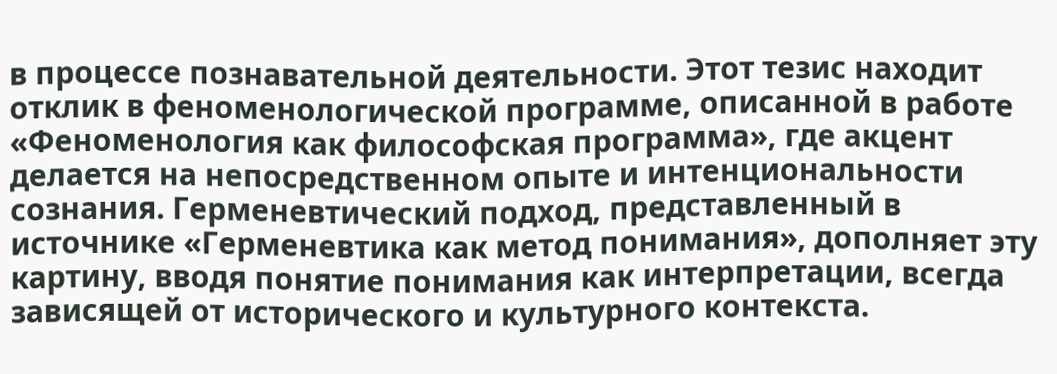в процессе познавательной деятельности. Этот тезис находит отклик в феноменологической программе, описанной в работе «Феноменология как философская программа», где акцент делается на непосредственном опыте и интенциональности сознания. Герменевтический подход, представленный в источнике «Герменевтика как метод понимания», дополняет эту картину, вводя понятие понимания как интерпретации, всегда зависящей от исторического и культурного контекста.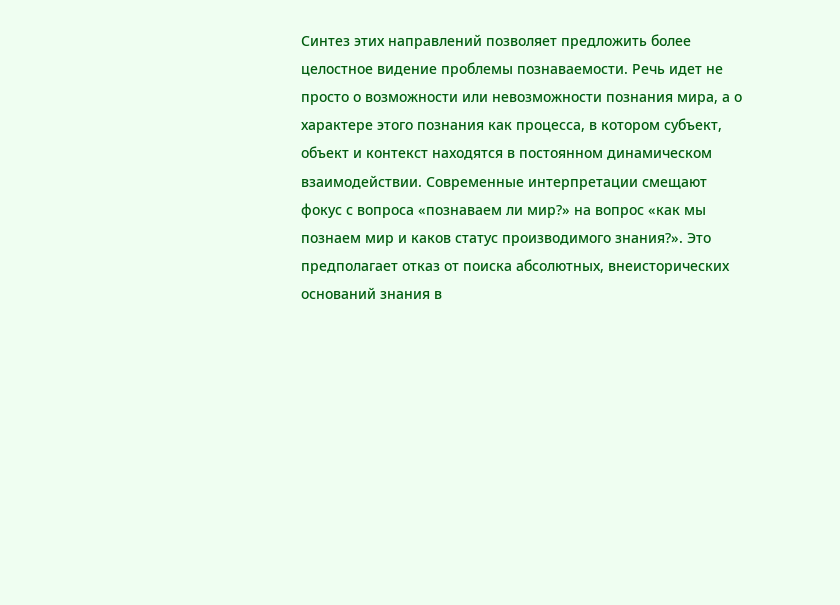Синтез этих направлений позволяет предложить более целостное видение проблемы познаваемости. Речь идет не просто о возможности или невозможности познания мира, а о характере этого познания как процесса, в котором субъект, объект и контекст находятся в постоянном динамическом взаимодействии. Современные интерпретации смещают фокус с вопроса «познаваем ли мир?» на вопрос «как мы познаем мир и каков статус производимого знания?». Это предполагает отказ от поиска абсолютных, внеисторических оснований знания в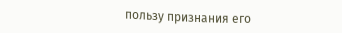пользу признания его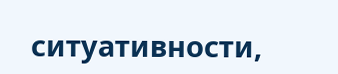ситуативности,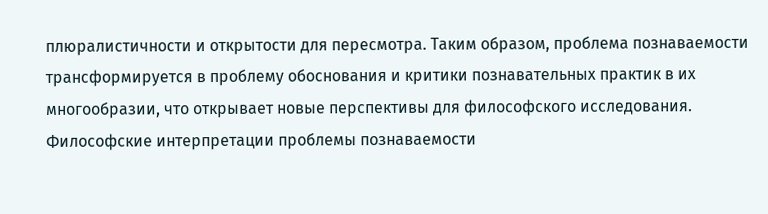плюралистичности и открытости для пересмотра. Таким образом, проблема познаваемости трансформируется в проблему обоснования и критики познавательных практик в их многообразии, что открывает новые перспективы для философского исследования.
Философские интерпретации проблемы познаваемости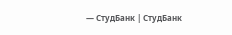— СтудБанк | СтудБанк